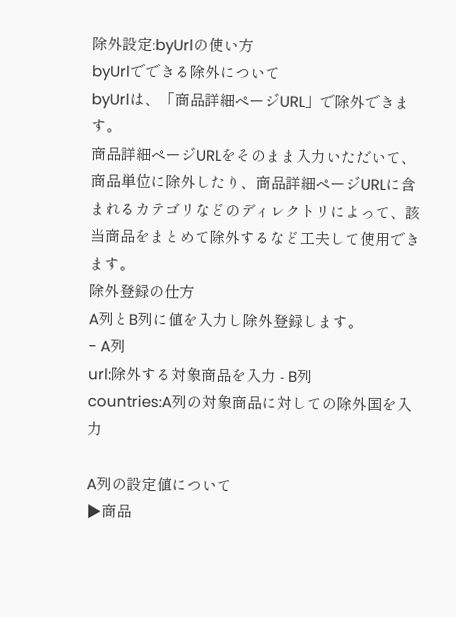除外設定:byUrlの使い方
byUrlでできる除外について
byUrlは、「商品詳細ページURL」で除外できます。
商品詳細ページURLをそのまま入力いただいて、商品単位に除外したり、商品詳細ページURLに含まれるカテゴリなどのディレクトリによって、該当商品をまとめて除外するなど工夫して使用できます。
除外登録の仕方
A列とB列に値を入力し除外登録します。
- A列
url:除外する対象商品を入力 - B列
countries:A列の対象商品に対しての除外国を入力

A列の設定値について
▶商品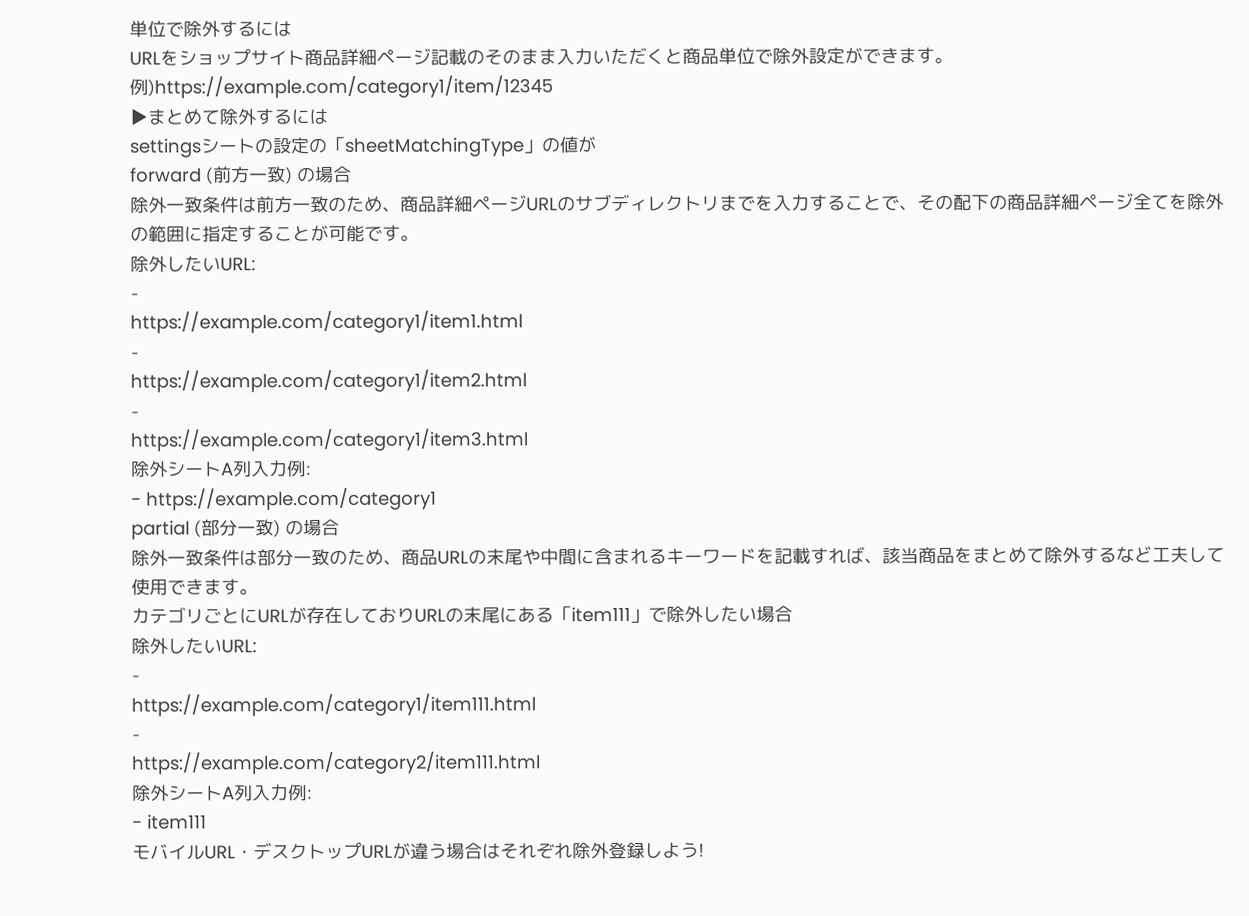単位で除外するには
URLをショップサイト商品詳細ページ記載のそのまま入力いただくと商品単位で除外設定ができます。
例)https://example.com/category1/item/12345
▶まとめて除外するには
settingsシートの設定の「sheetMatchingType」の値が
forward (前方一致) の場合
除外一致条件は前方一致のため、商品詳細ページURLのサブディレクトリまでを入力することで、その配下の商品詳細ページ全てを除外の範囲に指定することが可能です。
除外したいURL:
-
https://example.com/category1/item1.html
-
https://example.com/category1/item2.html
-
https://example.com/category1/item3.html
除外シートA列入力例:
- https://example.com/category1
partial (部分一致) の場合
除外一致条件は部分一致のため、商品URLの末尾や中間に含まれるキーワードを記載すれば、該当商品をまとめて除外するなど工夫して使用できます。
カテゴリごとにURLが存在しておりURLの末尾にある「item111」で除外したい場合
除外したいURL:
-
https://example.com/category1/item111.html
-
https://example.com/category2/item111.html
除外シートA列入力例:
- item111
モバイルURL・デスクトップURLが違う場合はそれぞれ除外登録しよう!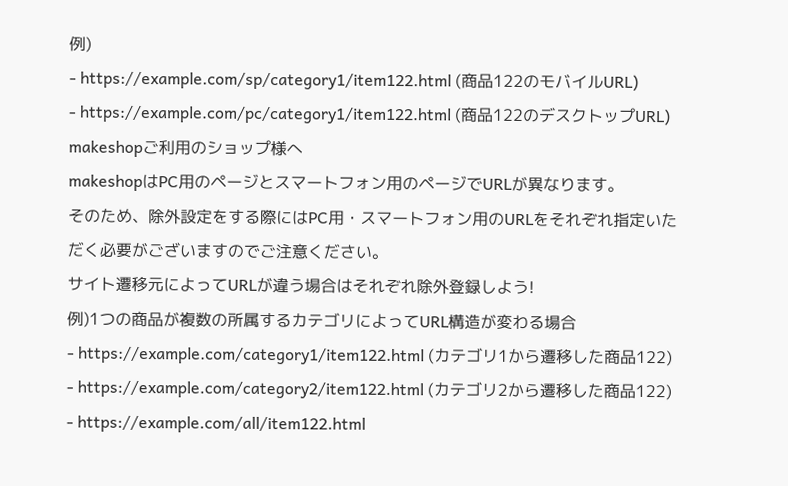例)
- https://example.com/sp/category1/item122.html (商品122のモバイルURL)
- https://example.com/pc/category1/item122.html (商品122のデスクトップURL)
makeshopご利用のショップ様へ
makeshopはPC用のページとスマートフォン用のページでURLが異なります。
そのため、除外設定をする際にはPC用・スマートフォン用のURLをそれぞれ指定いただく必要がございますのでご注意ください。
サイト遷移元によってURLが違う場合はそれぞれ除外登録しよう!
例)1つの商品が複数の所属するカテゴリによってURL構造が変わる場合
- https://example.com/category1/item122.html (カテゴリ1から遷移した商品122)
- https://example.com/category2/item122.html (カテゴリ2から遷移した商品122)
- https://example.com/all/item122.html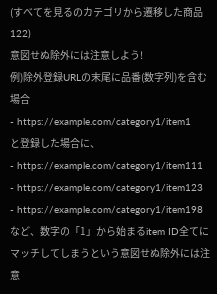(すべてを見るのカテゴリから遷移した商品122)
意図せぬ除外には注意しよう!
例)除外登録URLの末尾に品番(数字列)を含む場合
- https://example.com/category1/item1
と登録した場合に、
- https://example.com/category1/item111
- https://example.com/category1/item123
- https://example.com/category1/item198
など、数字の「1」から始まるitem ID全てにマッチしてしまうという意図せぬ除外には注意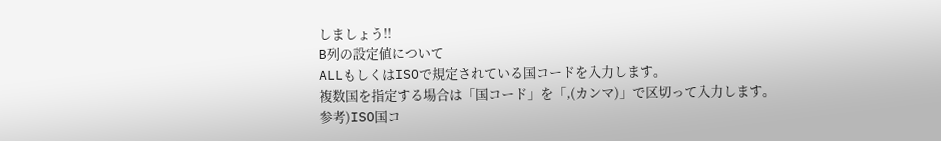しましょう!!
B列の設定値について
ALLもしくはISOで規定されている国コードを入力します。
複数国を指定する場合は「国コード」を「,(カンマ)」で区切って入力します。
参考)ISO国コ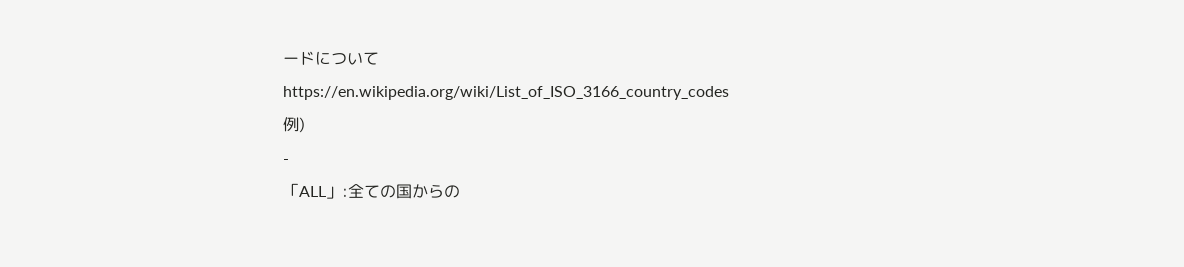ードについて
https://en.wikipedia.org/wiki/List_of_ISO_3166_country_codes
例)
-
「ALL」:全ての国からの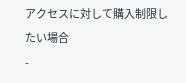アクセスに対して購入制限したい場合
-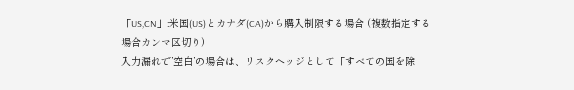「US,CN」:米国(US)とカナダ(CA)から購入制限する場合 (複数指定する場合カンマ区切り)
入力漏れで’空白’の場合は、リスクヘッジとして「すべての国を除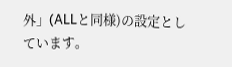外」(ALLと同様)の設定としています。